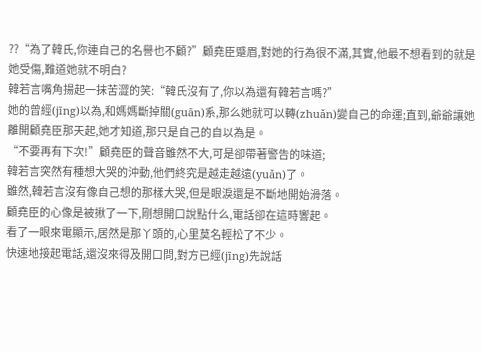??“為了韓氏,你連自己的名譽也不顧?”顧堯臣蹙眉,對她的行為很不滿,其實,他最不想看到的就是她受傷,難道她就不明白?
韓若言嘴角揚起一抹苦澀的笑:“韓氏沒有了,你以為還有韓若言嗎?”
她的曾經(jīng)以為,和媽媽斷掉關(guān)系,那么她就可以轉(zhuǎn)變自己的命運;直到,爺爺讓她離開顧堯臣那天起,她才知道,那只是自己的自以為是。
“不要再有下次!”顧堯臣的聲音雖然不大,可是卻帶著警告的味道;
韓若言突然有種想大哭的沖動,他們終究是越走越遠(yuǎn)了。
雖然,韓若言沒有像自己想的那樣大哭,但是眼淚還是不斷地開始滑落。
顧堯臣的心像是被揪了一下,剛想開口說點什么,電話卻在這時響起。
看了一眼來電顯示,居然是那丫頭的,心里莫名輕松了不少。
快速地接起電話,還沒來得及開口問,對方已經(jīng)先說話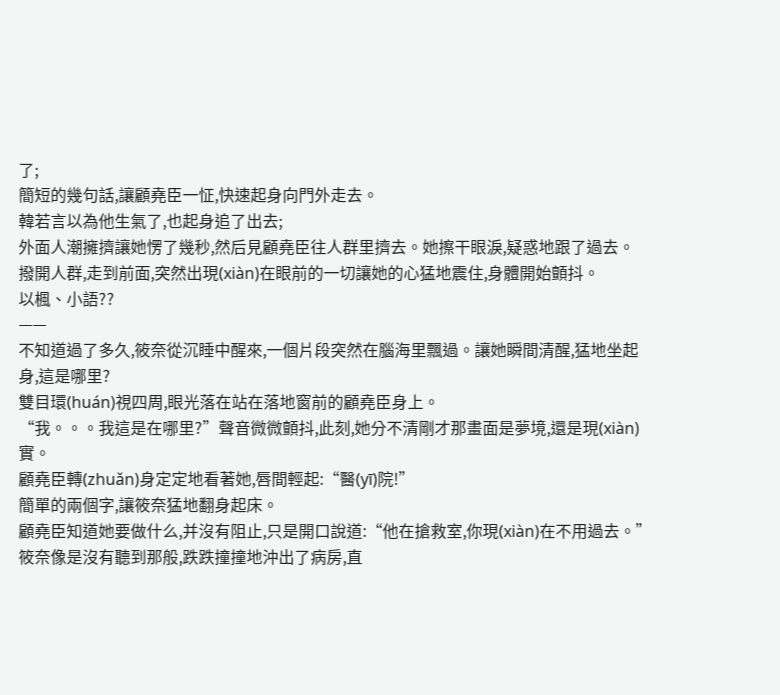了;
簡短的幾句話,讓顧堯臣一怔,快速起身向門外走去。
韓若言以為他生氣了,也起身追了出去;
外面人潮擁擠讓她愣了幾秒,然后見顧堯臣往人群里擠去。她擦干眼淚,疑惑地跟了過去。
撥開人群,走到前面,突然出現(xiàn)在眼前的一切讓她的心猛地震住,身體開始顫抖。
以楓、小語??
——
不知道過了多久,筱奈從沉睡中醒來,一個片段突然在腦海里飄過。讓她瞬間清醒,猛地坐起身,這是哪里?
雙目環(huán)視四周,眼光落在站在落地窗前的顧堯臣身上。
“我。。。我這是在哪里?”聲音微微顫抖,此刻,她分不清剛才那畫面是夢境,還是現(xiàn)實。
顧堯臣轉(zhuǎn)身定定地看著她,唇間輕起:“醫(yī)院!”
簡單的兩個字,讓筱奈猛地翻身起床。
顧堯臣知道她要做什么,并沒有阻止,只是開口說道:“他在搶救室,你現(xiàn)在不用過去。”
筱奈像是沒有聽到那般,跌跌撞撞地沖出了病房,直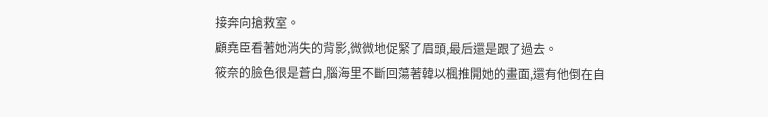接奔向搶救室。
顧堯臣看著她消失的背影,微微地促緊了眉頭,最后還是跟了過去。
筱奈的臉色很是蒼白,腦海里不斷回蕩著韓以楓推開她的畫面,還有他倒在自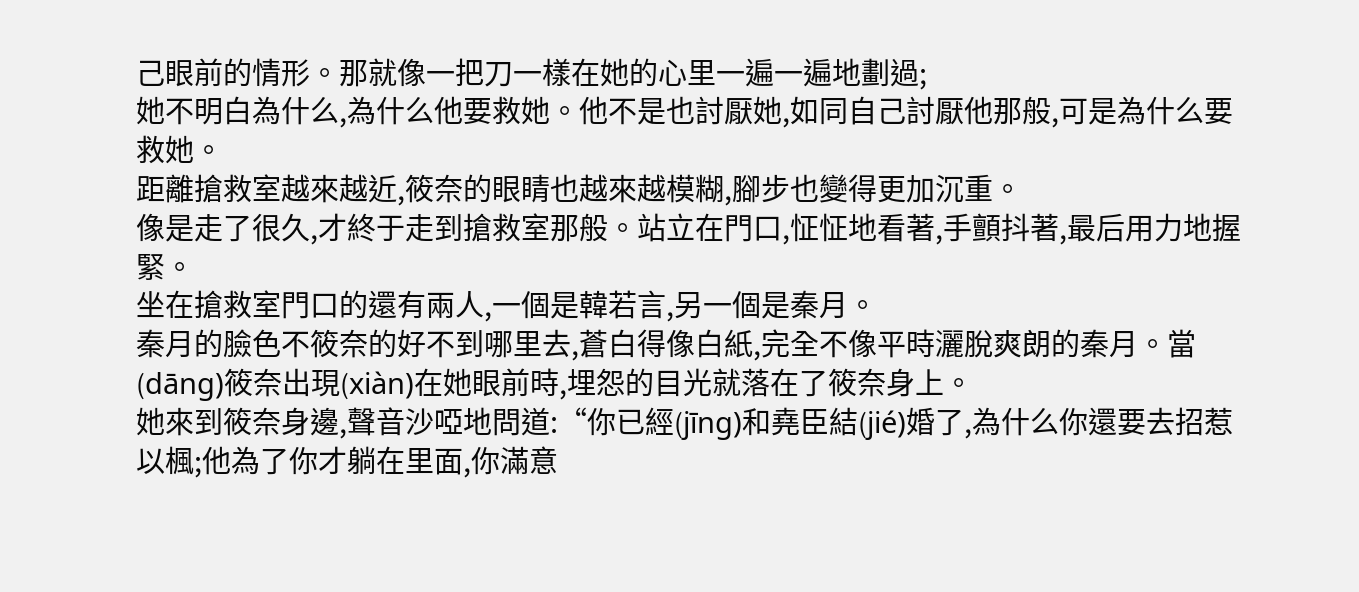己眼前的情形。那就像一把刀一樣在她的心里一遍一遍地劃過;
她不明白為什么,為什么他要救她。他不是也討厭她,如同自己討厭他那般,可是為什么要救她。
距離搶救室越來越近,筱奈的眼睛也越來越模糊,腳步也變得更加沉重。
像是走了很久,才終于走到搶救室那般。站立在門口,怔怔地看著,手顫抖著,最后用力地握緊。
坐在搶救室門口的還有兩人,一個是韓若言,另一個是秦月。
秦月的臉色不筱奈的好不到哪里去,蒼白得像白紙,完全不像平時灑脫爽朗的秦月。當(dāng)筱奈出現(xiàn)在她眼前時,埋怨的目光就落在了筱奈身上。
她來到筱奈身邊,聲音沙啞地問道:“你已經(jīng)和堯臣結(jié)婚了,為什么你還要去招惹以楓;他為了你才躺在里面,你滿意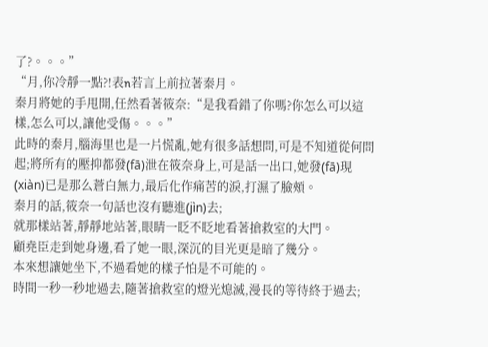了?。。。”
“月,你冷靜一點?!表n若言上前拉著秦月。
秦月將她的手甩開,任然看著筱奈:“是我看錯了你嗎?你怎么可以這樣,怎么可以,讓他受傷。。。”
此時的秦月,腦海里也是一片慌亂,她有很多話想問,可是不知道從何問起;將所有的壓抑都發(fā)泄在筱奈身上,可是話一出口,她發(fā)現(xiàn)已是那么蒼白無力,最后化作痛苦的淚,打濕了臉頰。
秦月的話,筱奈一句話也沒有聽進(jìn)去;
就那樣站著,靜靜地站著,眼睛一眨不眨地看著搶救室的大門。
顧堯臣走到她身邊,看了她一眼,深沉的目光更是暗了幾分。
本來想讓她坐下,不過看她的樣子怕是不可能的。
時間一秒一秒地過去,隨著搶救室的燈光熄滅,漫長的等待終于過去;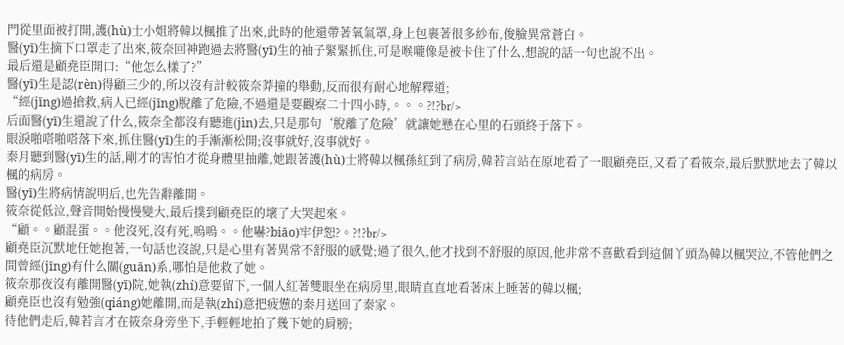門從里面被打開,護(hù)士小姐將韓以楓推了出來,此時的他還帶著氧氣罩,身上包裹著很多紗布,俊臉異常蒼白。
醫(yī)生摘下口罩走了出來,筱奈回神跑過去將醫(yī)生的袖子緊緊抓住,可是喉嚨像是被卡住了什么,想說的話一句也說不出。
最后還是顧堯臣開口:“他怎么樣了?”
醫(yī)生是認(rèn)得顧三少的,所以沒有計較筱奈莽撞的舉動,反而很有耐心地解釋道;
“經(jīng)過搶救,病人已經(jīng)脫離了危險,不過還是要觀察二十四小時,。。。?!?br/>
后面醫(yī)生還說了什么,筱奈全都沒有聽進(jìn)去,只是那句‘脫離了危險’就讓她懸在心里的石頭終于落下。
眼淚啪嗒啪嗒落下來,抓住醫(yī)生的手漸漸松開;沒事就好,沒事就好。
秦月聽到醫(yī)生的話,剛才的害怕才從身體里抽離,她跟著護(hù)士將韓以楓孫紅到了病房,韓若言站在原地看了一眼顧堯臣,又看了看筱奈,最后默默地去了韓以楓的病房。
醫(yī)生將病情說明后,也先告辭離開。
筱奈從低泣,聲音開始慢慢變大,最后撲到顧堯臣的壞了大哭起來。
“顧。。顧混蛋。。他沒死,沒有死,嗚嗚。。他嚇?biāo)牢伊恕?。?!?br/>
顧堯臣沉默地任她抱著,一句話也沒說,只是心里有著異常不舒服的感覺;過了很久,他才找到不舒服的原因,他非常不喜歡看到這個丫頭為韓以楓哭泣,不管他們之間曾經(jīng)有什么關(guān)系,哪怕是他救了她。
筱奈那夜沒有離開醫(yī)院,她執(zhí)意要留下,一個人紅著雙眼坐在病房里,眼睛直直地看著床上睡著的韓以楓;
顧堯臣也沒有勉強(qiáng)她離開,而是執(zhí)意把疲憊的秦月送回了秦家。
待他們走后,韓若言才在筱奈身旁坐下,手輕輕地拍了幾下她的肩膀;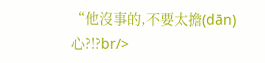“他沒事的,不要太擔(dān)心?!?br/>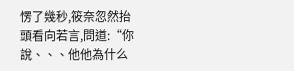愣了幾秒,筱奈忽然抬頭看向若言,問道:“你說、、、他他為什么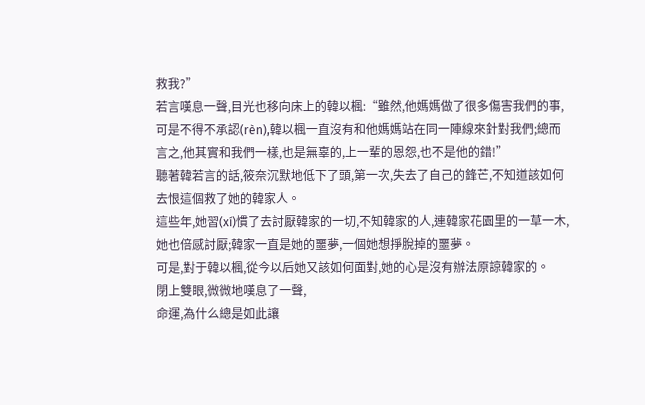救我?”
若言嘆息一聲,目光也移向床上的韓以楓:“雖然,他媽媽做了很多傷害我們的事,可是不得不承認(rèn),韓以楓一直沒有和他媽媽站在同一陣線來針對我們;總而言之,他其實和我們一樣,也是無辜的,上一輩的恩怨,也不是他的錯!”
聽著韓若言的話,筱奈沉默地低下了頭,第一次,失去了自己的鋒芒,不知道該如何去恨這個救了她的韓家人。
這些年,她習(xí)慣了去討厭韓家的一切,不知韓家的人,連韓家花園里的一草一木,她也倍感討厭;韓家一直是她的噩夢,一個她想掙脫掉的噩夢。
可是,對于韓以楓,從今以后她又該如何面對,她的心是沒有辦法原諒韓家的。
閉上雙眼,微微地嘆息了一聲,
命運,為什么總是如此讓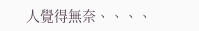人覺得無奈、、、、